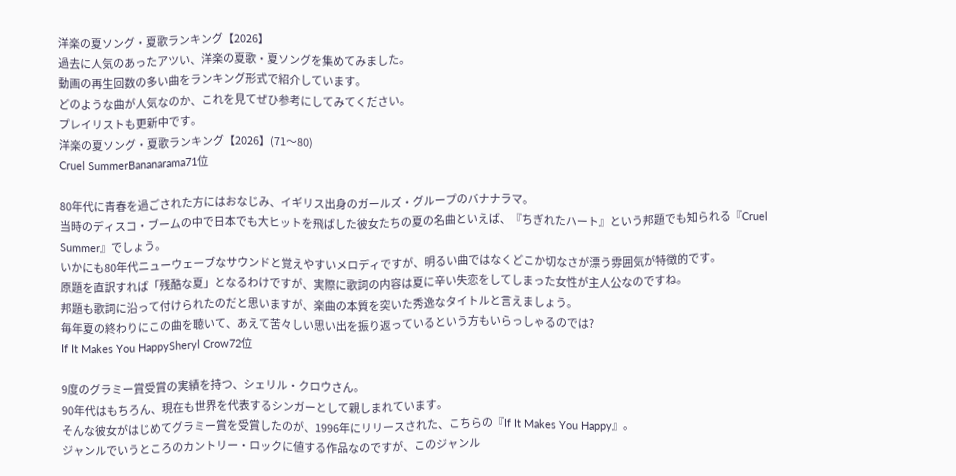洋楽の夏ソング・夏歌ランキング【2026】
過去に人気のあったアツい、洋楽の夏歌・夏ソングを集めてみました。
動画の再生回数の多い曲をランキング形式で紹介しています。
どのような曲が人気なのか、これを見てぜひ参考にしてみてください。
プレイリストも更新中です。
洋楽の夏ソング・夏歌ランキング【2026】(71〜80)
Cruel SummerBananarama71位

80年代に青春を過ごされた方にはおなじみ、イギリス出身のガールズ・グループのバナナラマ。
当時のディスコ・ブームの中で日本でも大ヒットを飛ばした彼女たちの夏の名曲といえば、『ちぎれたハート』という邦題でも知られる『Cruel Summer』でしょう。
いかにも80年代ニューウェーブなサウンドと覚えやすいメロディですが、明るい曲ではなくどこか切なさが漂う雰囲気が特徴的です。
原題を直訳すれば「残酷な夏」となるわけですが、実際に歌詞の内容は夏に辛い失恋をしてしまった女性が主人公なのですね。
邦題も歌詞に沿って付けられたのだと思いますが、楽曲の本質を突いた秀逸なタイトルと言えましょう。
毎年夏の終わりにこの曲を聴いて、あえて苦々しい思い出を振り返っているという方もいらっしゃるのでは?
If It Makes You HappySheryl Crow72位

9度のグラミー賞受賞の実績を持つ、シェリル・クロウさん。
90年代はもちろん、現在も世界を代表するシンガーとして親しまれています。
そんな彼女がはじめてグラミー賞を受賞したのが、1996年にリリースされた、こちらの『If It Makes You Happy』。
ジャンルでいうところのカントリー・ロックに値する作品なのですが、このジャンル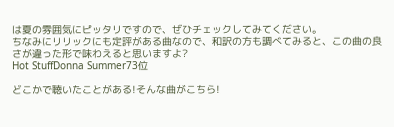は夏の雰囲気にピッタリですので、ぜひチェックしてみてください。
ちなみにリリックにも定評がある曲なので、和訳の方も調べてみると、この曲の良さが違った形で味わえると思いますよ?
Hot StuffDonna Summer73位

どこかで聴いたことがある!そんな曲がこちら!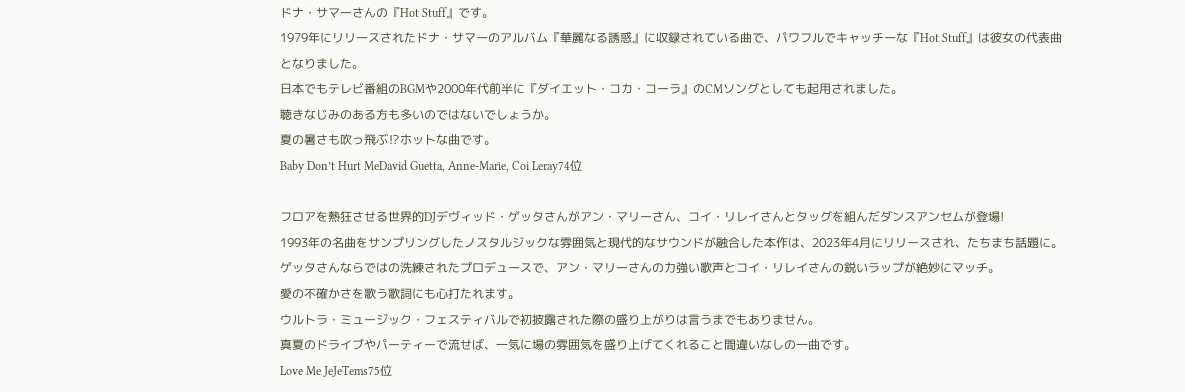ドナ・サマーさんの『Hot Stuff』です。
1979年にリリースされたドナ・サマーのアルバム『華麗なる誘惑』に収録されている曲で、パワフルでキャッチーな『Hot Stuff』は彼女の代表曲となりました。
日本でもテレビ番組のBGMや2000年代前半に『ダイエット・コカ・コーラ』のCMソングとしても起用されました。
聴きなじみのある方も多いのではないでしょうか。
夏の暑さも吹っ飛ぶ⁉ホットな曲です。
Baby Don’t Hurt MeDavid Guetta, Anne-Marie, Coi Leray74位

フロアを熱狂させる世界的DJデヴィッド・ゲッタさんがアン・マリーさん、コイ・リレイさんとタッグを組んだダンスアンセムが登場!
1993年の名曲をサンプリングしたノスタルジックな雰囲気と現代的なサウンドが融合した本作は、2023年4月にリリースされ、たちまち話題に。
ゲッタさんならではの洗練されたプロデュースで、アン・マリーさんの力強い歌声とコイ・リレイさんの鋭いラップが絶妙にマッチ。
愛の不確かさを歌う歌詞にも心打たれます。
ウルトラ・ミュージック・フェスティバルで初披露された際の盛り上がりは言うまでもありません。
真夏のドライブやパーティーで流せば、一気に場の雰囲気を盛り上げてくれること間違いなしの一曲です。
Love Me JeJeTems75位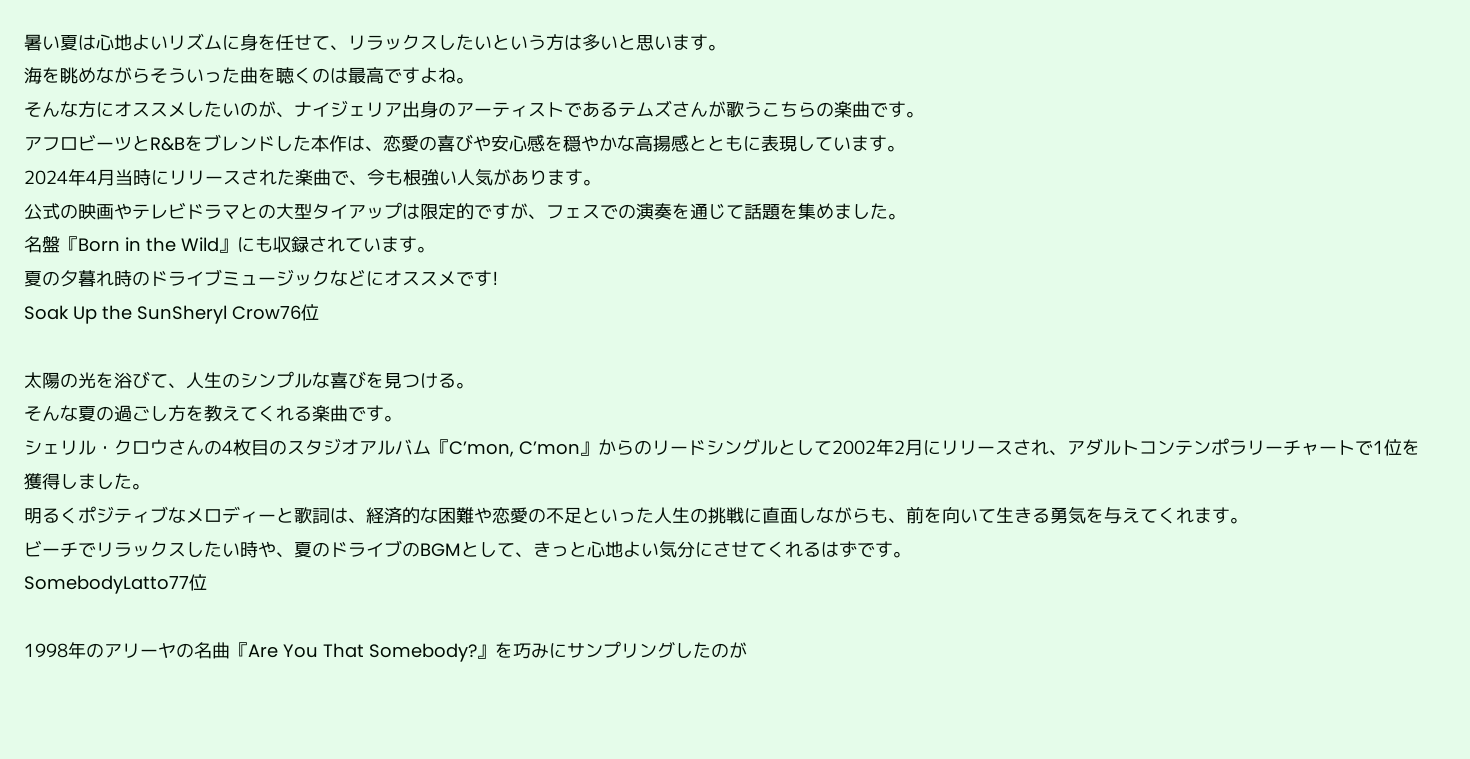暑い夏は心地よいリズムに身を任せて、リラックスしたいという方は多いと思います。
海を眺めながらそういった曲を聴くのは最高ですよね。
そんな方にオススメしたいのが、ナイジェリア出身のアーティストであるテムズさんが歌うこちらの楽曲です。
アフロビーツとR&Bをブレンドした本作は、恋愛の喜びや安心感を穏やかな高揚感とともに表現しています。
2024年4月当時にリリースされた楽曲で、今も根強い人気があります。
公式の映画やテレビドラマとの大型タイアップは限定的ですが、フェスでの演奏を通じて話題を集めました。
名盤『Born in the Wild』にも収録されています。
夏の夕暮れ時のドライブミュージックなどにオススメです!
Soak Up the SunSheryl Crow76位

太陽の光を浴びて、人生のシンプルな喜びを見つける。
そんな夏の過ごし方を教えてくれる楽曲です。
シェリル・クロウさんの4枚目のスタジオアルバム『C’mon, C’mon』からのリードシングルとして2002年2月にリリースされ、アダルトコンテンポラリーチャートで1位を獲得しました。
明るくポジティブなメロディーと歌詞は、経済的な困難や恋愛の不足といった人生の挑戦に直面しながらも、前を向いて生きる勇気を与えてくれます。
ビーチでリラックスしたい時や、夏のドライブのBGMとして、きっと心地よい気分にさせてくれるはずです。
SomebodyLatto77位

1998年のアリーヤの名曲『Are You That Somebody?』を巧みにサンプリングしたのが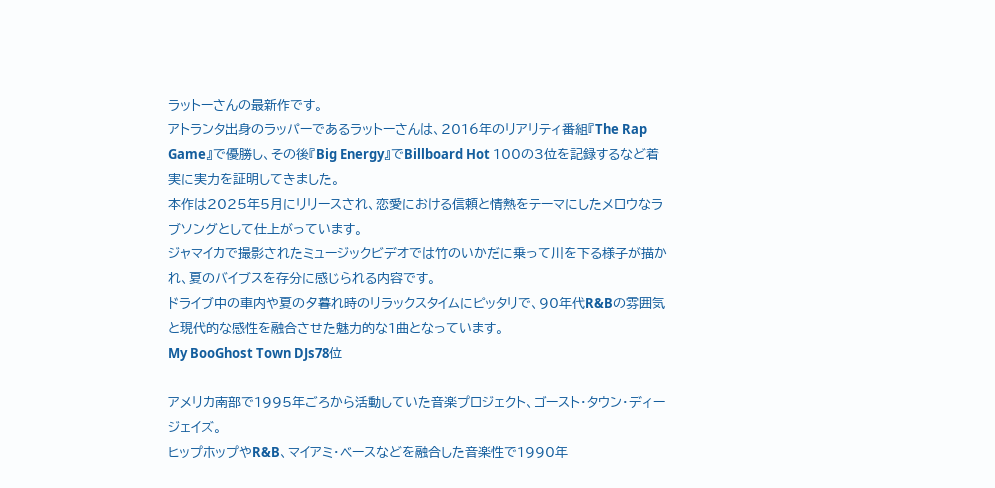ラットーさんの最新作です。
アトランタ出身のラッパーであるラットーさんは、2016年のリアリティ番組『The Rap Game』で優勝し、その後『Big Energy』でBillboard Hot 100の3位を記録するなど着実に実力を証明してきました。
本作は2025年5月にリリースされ、恋愛における信頼と情熱をテーマにしたメロウなラブソングとして仕上がっています。
ジャマイカで撮影されたミュージックビデオでは竹のいかだに乗って川を下る様子が描かれ、夏のバイブスを存分に感じられる内容です。
ドライブ中の車内や夏の夕暮れ時のリラックスタイムにピッタリで、90年代R&Bの雰囲気と現代的な感性を融合させた魅力的な1曲となっています。
My BooGhost Town DJs78位

アメリカ南部で1995年ごろから活動していた音楽プロジェクト、ゴースト・タウン・ディージェイズ。
ヒップホップやR&B、マイアミ・ベースなどを融合した音楽性で1990年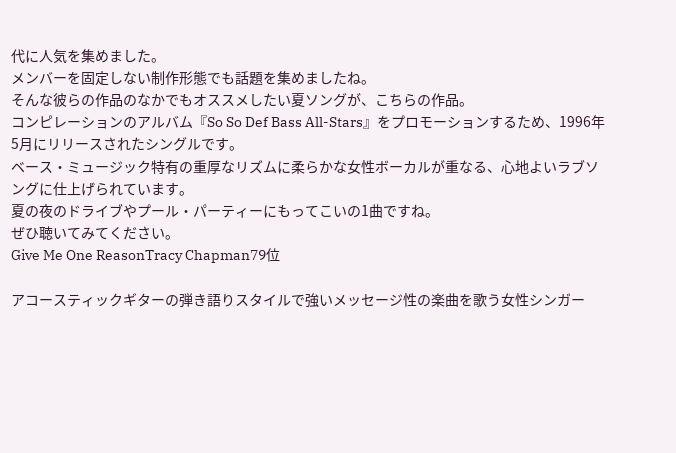代に人気を集めました。
メンバーを固定しない制作形態でも話題を集めましたね。
そんな彼らの作品のなかでもオススメしたい夏ソングが、こちらの作品。
コンピレーションのアルバム『So So Def Bass All-Stars』をプロモーションするため、1996年5月にリリースされたシングルです。
ベース・ミュージック特有の重厚なリズムに柔らかな女性ボーカルが重なる、心地よいラブソングに仕上げられています。
夏の夜のドライブやプール・パーティーにもってこいの1曲ですね。
ぜひ聴いてみてください。
Give Me One ReasonTracy Chapman79位

アコースティックギターの弾き語りスタイルで強いメッセージ性の楽曲を歌う女性シンガー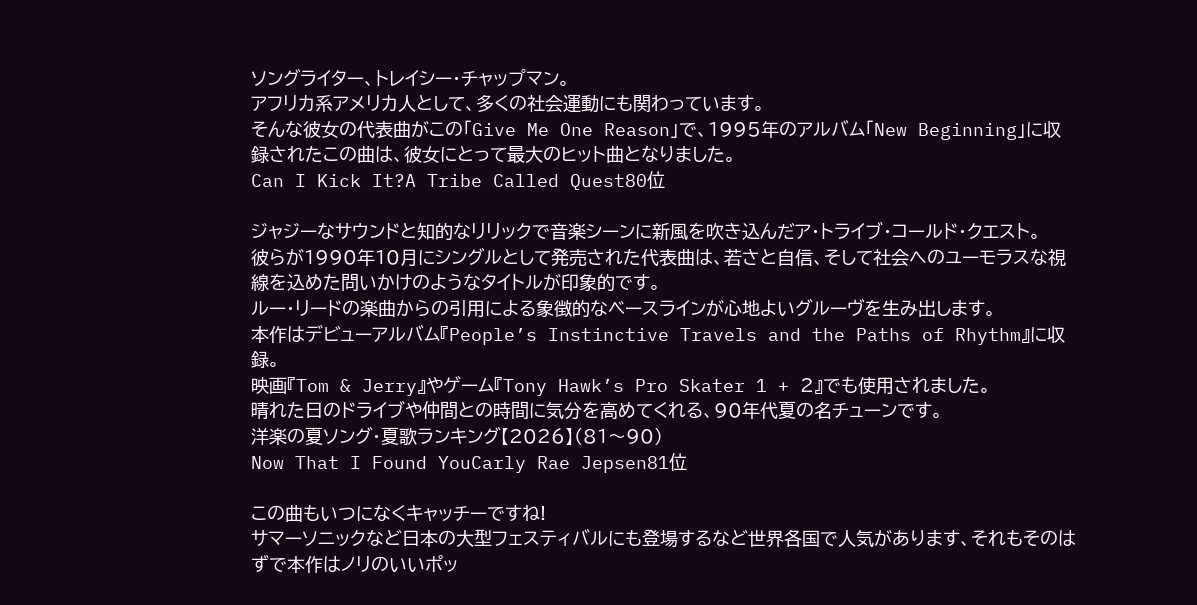ソングライター、トレイシー・チャップマン。
アフリカ系アメリカ人として、多くの社会運動にも関わっています。
そんな彼女の代表曲がこの「Give Me One Reason」で、1995年のアルバム「New Beginning」に収録されたこの曲は、彼女にとって最大のヒット曲となりました。
Can I Kick It?A Tribe Called Quest80位

ジャジーなサウンドと知的なリリックで音楽シーンに新風を吹き込んだア・トライブ・コールド・クエスト。
彼らが1990年10月にシングルとして発売された代表曲は、若さと自信、そして社会へのユーモラスな視線を込めた問いかけのようなタイトルが印象的です。
ルー・リードの楽曲からの引用による象徴的なベースラインが心地よいグルーヴを生み出します。
本作はデビューアルバム『People’s Instinctive Travels and the Paths of Rhythm』に収録。
映画『Tom & Jerry』やゲーム『Tony Hawk’s Pro Skater 1 + 2』でも使用されました。
晴れた日のドライブや仲間との時間に気分を高めてくれる、90年代夏の名チューンです。
洋楽の夏ソング・夏歌ランキング【2026】(81〜90)
Now That I Found YouCarly Rae Jepsen81位

この曲もいつになくキャッチーですね!
サマーソニックなど日本の大型フェスティバルにも登場するなど世界各国で人気があります、それもそのはずで本作はノリのいいポッ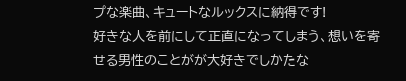プな楽曲、キュートなルックスに納得です!
好きな人を前にして正直になってしまう、想いを寄せる男性のことがが大好きでしかたな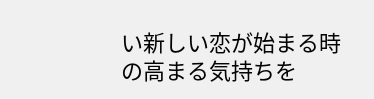い新しい恋が始まる時の高まる気持ちを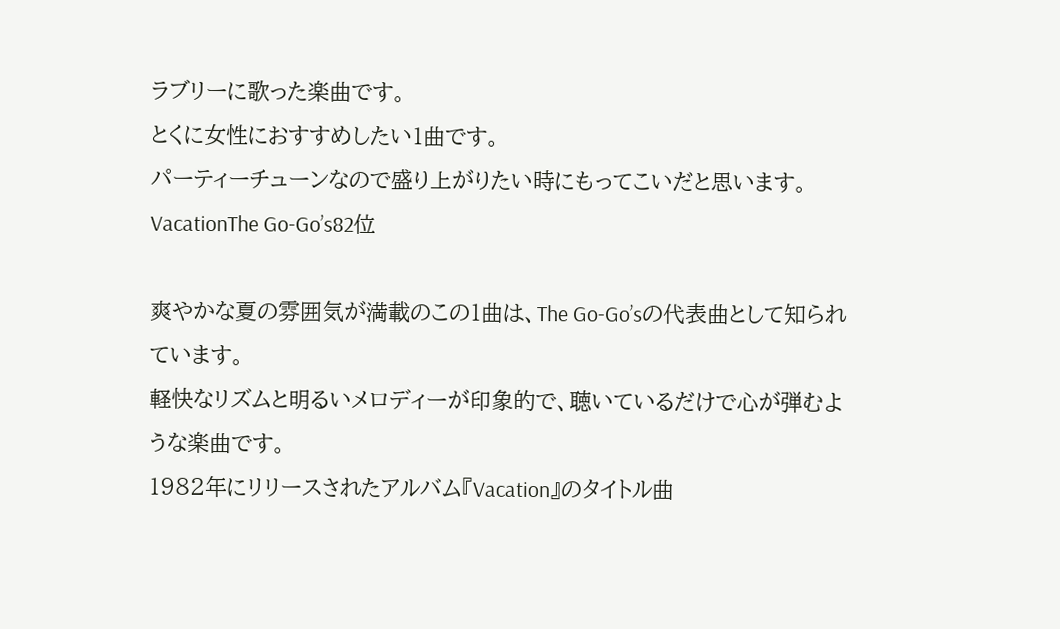ラブリーに歌った楽曲です。
とくに女性におすすめしたい1曲です。
パーティーチューンなので盛り上がりたい時にもってこいだと思います。
VacationThe Go-Go’s82位

爽やかな夏の雰囲気が満載のこの1曲は、The Go-Go’sの代表曲として知られています。
軽快なリズムと明るいメロディーが印象的で、聴いているだけで心が弾むような楽曲です。
1982年にリリースされたアルバム『Vacation』のタイトル曲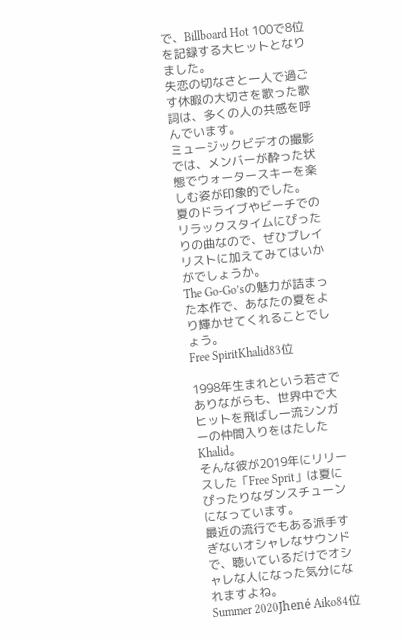で、Billboard Hot 100で8位を記録する大ヒットとなりました。
失恋の切なさと一人で過ごす休暇の大切さを歌った歌詞は、多くの人の共感を呼んでいます。
ミュージックビデオの撮影では、メンバーが酔った状態でウォータースキーを楽しむ姿が印象的でした。
夏のドライブやビーチでのリラックスタイムにぴったりの曲なので、ぜひプレイリストに加えてみてはいかがでしょうか。
The Go-Go’sの魅力が詰まった本作で、あなたの夏をより輝かせてくれることでしょう。
Free SpiritKhalid83位

1998年生まれという若さでありながらも、世界中で大ヒットを飛ばし一流シンガーの仲間入りをはたしたKhalid。
そんな彼が2019年にリリースした「Free Sprit」は夏にぴったりなダンスチューンになっています。
最近の流行でもある派手すぎないオシャレなサウンドで、聴いているだけでオシャレな人になった気分になれますよね。
Summer 2020Jhené Aiko84位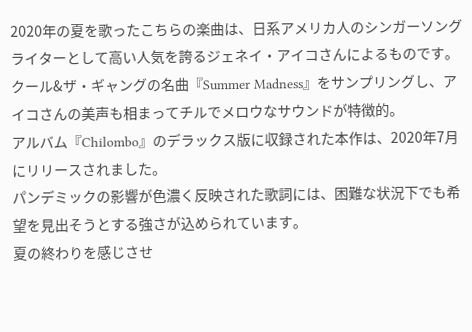2020年の夏を歌ったこちらの楽曲は、日系アメリカ人のシンガーソングライターとして高い人気を誇るジェネイ・アイコさんによるものです。
クール&ザ・ギャングの名曲『Summer Madness』をサンプリングし、アイコさんの美声も相まってチルでメロウなサウンドが特徴的。
アルバム『Chilombo』のデラックス版に収録された本作は、2020年7月にリリースされました。
パンデミックの影響が色濃く反映された歌詞には、困難な状況下でも希望を見出そうとする強さが込められています。
夏の終わりを感じさせ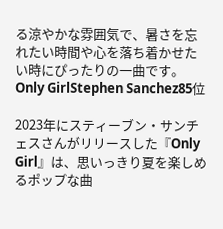る涼やかな雰囲気で、暑さを忘れたい時間や心を落ち着かせたい時にぴったりの一曲です。
Only GirlStephen Sanchez85位

2023年にスティーブン・サンチェスさんがリリースした『Only Girl』は、思いっきり夏を楽しめるポップな曲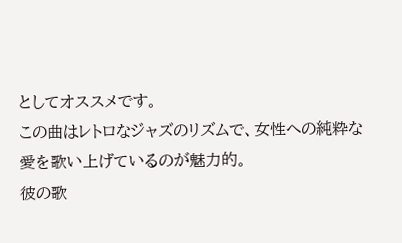としてオススメです。
この曲はレトロなジャズのリズムで、女性への純粋な愛を歌い上げているのが魅力的。
彼の歌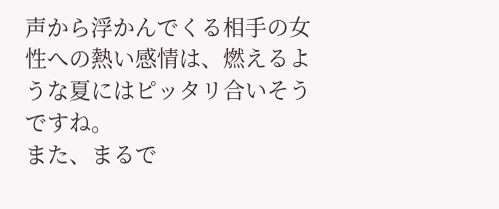声から浮かんでくる相手の女性への熱い感情は、燃えるような夏にはピッタリ合いそうですね。
また、まるで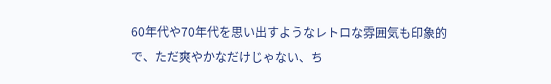60年代や70年代を思い出すようなレトロな雰囲気も印象的で、ただ爽やかなだけじゃない、ち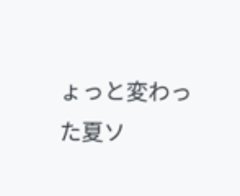ょっと変わった夏ソ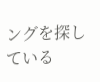ングを探している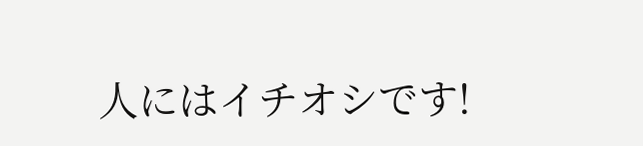人にはイチオシです!